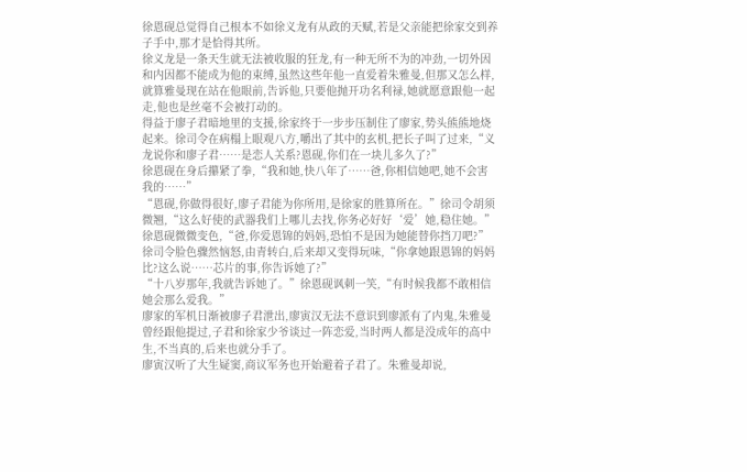徐恩砚总觉得自己根本不如徐义龙有从政的天赋,若是父亲能把徐家交到养子手中,那才是恰得其所。
徐义龙是一条天生就无法被收服的狂龙,有一种无所不为的冲劲,一切外因和内因都不能成为他的束缚,虽然这些年他一直爱着朱雅曼,但那又怎么样,就算雅曼现在站在他眼前,告诉他,只要他抛开功名利禄,她就愿意跟他一起走,他也是丝毫不会被打动的。
得益于廖子君暗地里的支援,徐家终于一步步压制住了廖家,势头熊熊地烧起来。徐司令在病榻上眼观八方,嚼出了其中的玄机,把长子叫了过来,“义龙说你和廖子君……是恋人关系?恩砚,你们在一块儿多久了?”
徐恩砚在身后攥紧了拳,“我和她,快八年了……爸,你相信她吧,她不会害我的……”
“恩砚,你做得很好,廖子君能为你所用,是徐家的胜算所在。”徐司令胡须微翘,“这么好使的武器我们上哪儿去找,你务必好好‘爱’她,稳住她。”
徐恩砚微微变色,“爸,你爱恩锦的妈妈,恐怕不是因为她能替你挡刀吧?”
徐司令脸色骤然恼怒,由青转白,后来却又变得玩味,“你拿她跟恩锦的妈妈比?这么说……芯片的事,你告诉她了?”
“十八岁那年,我就告诉她了。”徐恩砚讽刺一笑,“有时候我都不敢相信她会那么爱我。”
廖家的军机日渐被廖子君泄出,廖寅汉无法不意识到廖派有了内鬼,朱雅曼曾经跟他提过,子君和徐家少爷谈过一阵恋爱,当时两人都是没成年的高中生,不当真的,后来也就分手了。
廖寅汉听了大生疑窦,商议军务也开始避着子君了。朱雅曼却说,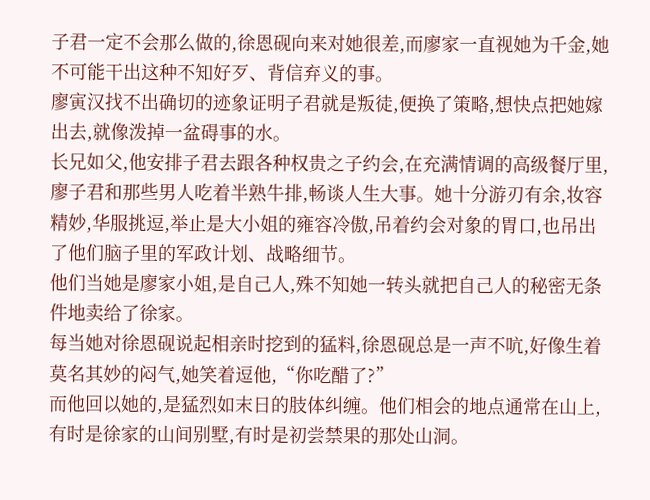子君一定不会那么做的,徐恩砚向来对她很差,而廖家一直视她为千金,她不可能干出这种不知好歹、背信弃义的事。
廖寅汉找不出确切的迹象证明子君就是叛徒,便换了策略,想快点把她嫁出去,就像泼掉一盆碍事的水。
长兄如父,他安排子君去跟各种权贵之子约会,在充满情调的高级餐厅里,廖子君和那些男人吃着半熟牛排,畅谈人生大事。她十分游刃有余,妆容精妙,华服挑逗,举止是大小姐的雍容冷傲,吊着约会对象的胃口,也吊出了他们脑子里的军政计划、战略细节。
他们当她是廖家小姐,是自己人,殊不知她一转头就把自己人的秘密无条件地卖给了徐家。
每当她对徐恩砚说起相亲时挖到的猛料,徐恩砚总是一声不吭,好像生着莫名其妙的闷气,她笑着逗他,“你吃醋了?”
而他回以她的,是猛烈如末日的肢体纠缠。他们相会的地点通常在山上,有时是徐家的山间别墅,有时是初尝禁果的那处山洞。